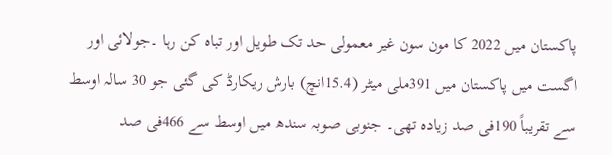پاکستان میں 2022 کا مون سون غیر معمولی حد تک طویل اور تباہ کن رہا ۔جولائی اور اگست میں پاکستان میں 391ملی میٹر (15.4انچ) بارش ریکارڈ کی گئی جو 30 سالہ اوسط سے تقریباً 190فی صد زیادہ تھی۔ جنوبی صوبہ سندھ میں اوسط سے 466فی صد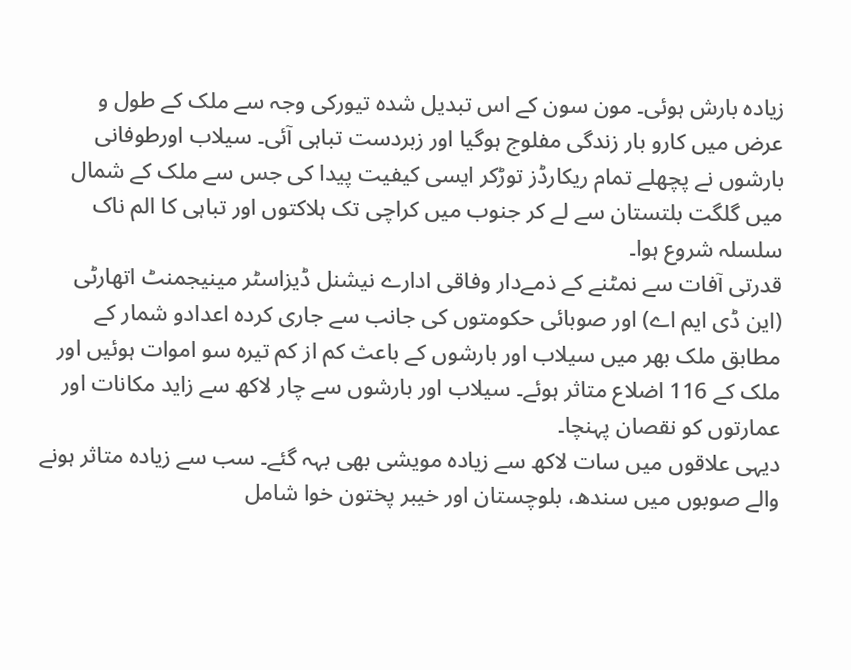زیادہ بارش ہوئی۔ مون سون کے اس تبدیل شدہ تیورکی وجہ سے ملک کے طول و عرض میں کارو بار زندگی مفلوج ہوگیا اور زبردست تباہی آئی۔ سیلاب اورطوفانی بارشوں نے پچھلے تمام ریکارڈز توڑکر ایسی کیفیت پیدا کی جس سے ملک کے شمال میں گلگت بلتستان سے لے کر جنوب میں کراچی تک ہلاکتوں اور تباہی کا الم ناک سلسلہ شروع ہوا۔
قدرتی آفات سے نمٹنے کے ذمےدار وفاقی ادارے نیشنل ڈیزاسٹر مینیجمنٹ اتھارٹی (این ڈی ایم اے) اور صوبائی حکومتوں کی جانب سے جاری کردہ اعدادو شمار کے مطابق ملک بھر میں سیلاب اور بارشوں کے باعث کم از کم تیرہ سو اموات ہوئیں اور ملک کے 116 اضلاع متاثر ہوئے۔ سیلاب اور بارشوں سے چار لاکھ سے زاید مکانات اور عمارتوں کو نقصان پہنچا۔
دیہی علاقوں میں سات لاکھ سے زیادہ مویشی بھی بہہ گئے۔ سب سے زیادہ متاثر ہونے والے صوبوں میں سندھ، بلوچستان اور خیبر پختون خوا شامل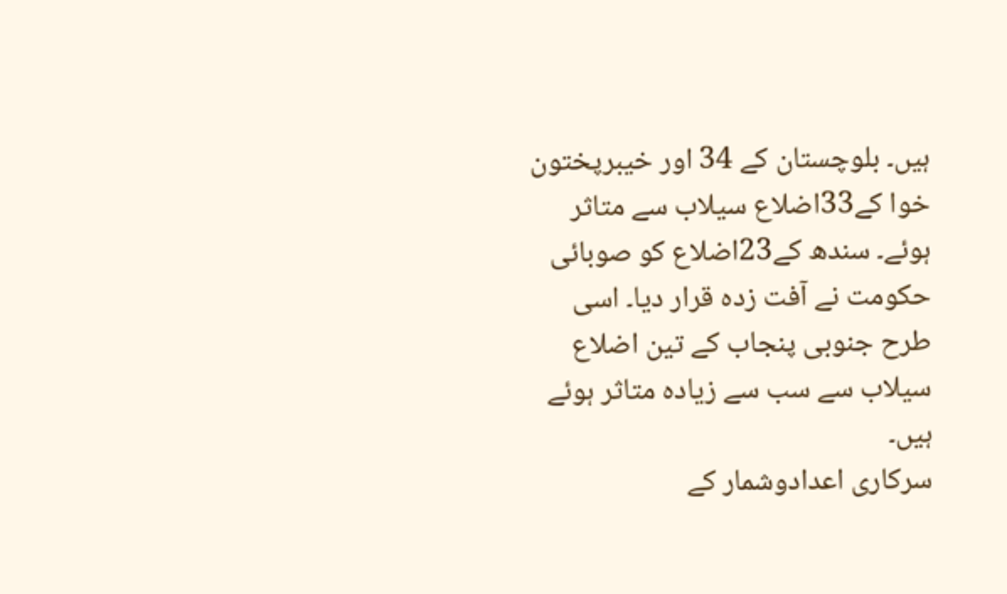ہیں۔ بلوچستان کے 34 اور خیبرپختون خوا کے33اضلاع سیلاب سے متاثر ہوئے۔ سندھ کے23اضلاع کو صوبائی حکومت نے آفت زدہ قرار دیا۔ اسی طرح جنوبی پنجاب کے تین اضلاع سیلاب سے سب سے زیادہ متاثر ہوئے ہیں۔
سرکاری اعدادوشمار کے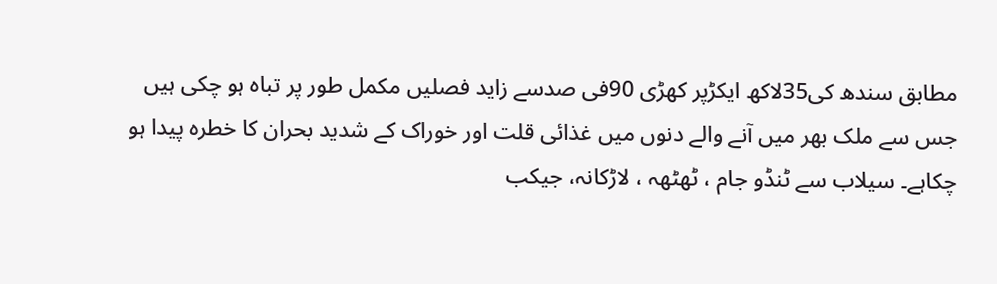مطابق سندھ کی35لاکھ ایکڑپر کھڑی 90فی صدسے زاید فصلیں مکمل طور پر تباہ ہو چکی ہیں جس سے ملک بھر میں آنے والے دنوں میں غذائی قلت اور خوراک کے شدید بحران کا خطرہ پیدا ہو چکاہے۔ سیلاب سے ٹنڈو جام ، ٹھٹھہ ، لاڑکانہ، جیکب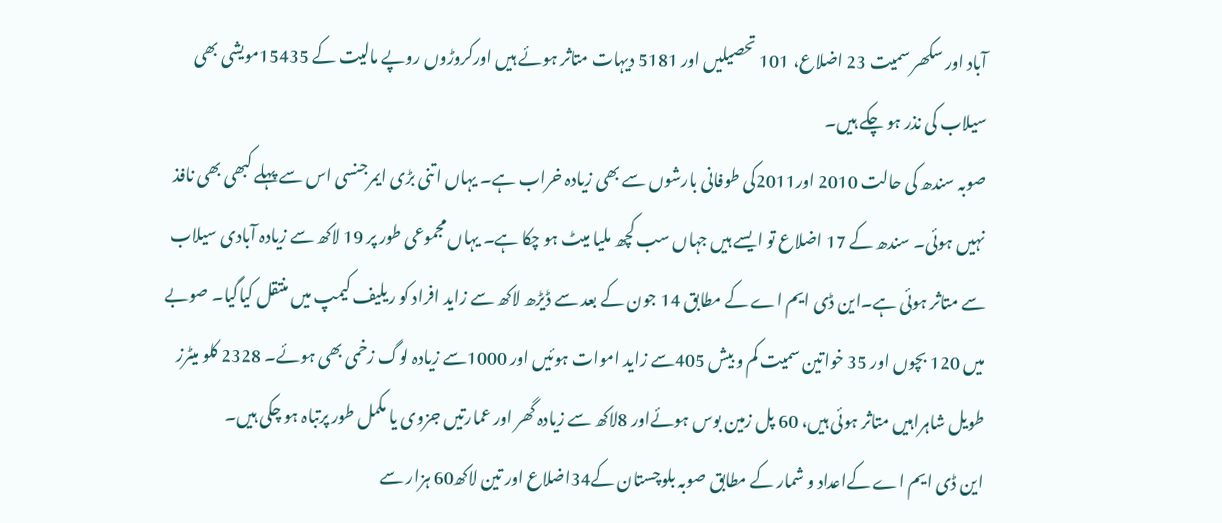آباد اور سکھر سمیت 23 اضلاع، 101 تحصیلیں اور 5181 دیہات متاثر ہوئے ہیں اورکروڑوں روپے مالیت کے 15435مویشی بھی سیلاب کی نذر ہو چکے ہیں۔
صوبہ سندھ کی حالت 2010 اور2011کی طوفانی بارشوں سے بھی زیادہ خراب ہے۔ یہاں اتنی بڑی ایمرجنسی اس سے پہلے کبھی بھی نافذ نہیں ہوئی۔ سندھ کے 17 اضلاع تو ایسے ہیں جہاں سب کچھ ملیا میٹ ہو چکا ہے۔ یہاں مجموعی طور پر 19 لاکھ سے زیادہ آبادی سیلاب سے متاثر ہوئی ہے۔این ڈی ایم اے کے مطابق 14 جون کے بعد سے ڈیڑھ لاکھ سے زاید افراد کو ریلیف کیمپ میں منتقل کیاگیا۔ صوبے میں 120 بچوں اور 35 خواتین سمیت کم و بیش 405سے زاید اموات ہوئیں اور 1000سے زیادہ لوگ زخمی بھی ہوئے۔ 2328 کلو میٹرز طویل شاہراہیں متاثر ہوئی ہیں، 60 پل زمین بوس ہوئےاور 8لاکھ سے زیادہ گھر اور عمارتیں جزوی یا مکمل طور پرتباہ ہو چکی ہیں۔
این ڈی ایم اے کےاعداد و شمار کے مطابق صوبہ بلوچستان کے34اضلاع اور تین لاکھ60 ہزار سے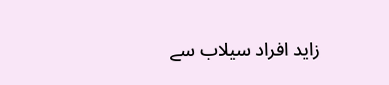زاید افراد سیلاب سے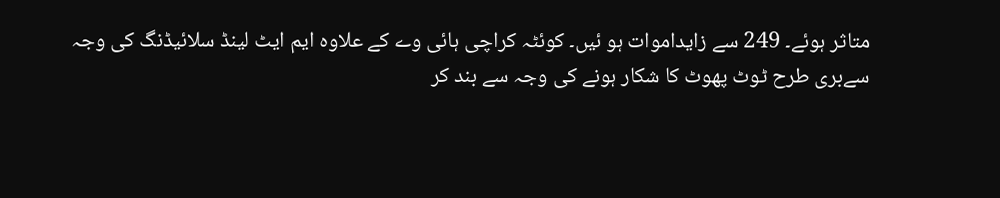متاثر ہوئے۔ 249 سے زایداموات ہو ئیں۔ کوئٹہ کراچی ہائی وے کے علاوہ ایم ایٹ لینڈ سلائیڈنگ کی وجہ سےبری طرح ٹوٹ پھوٹ کا شکار ہونے کی وجہ سے بند کر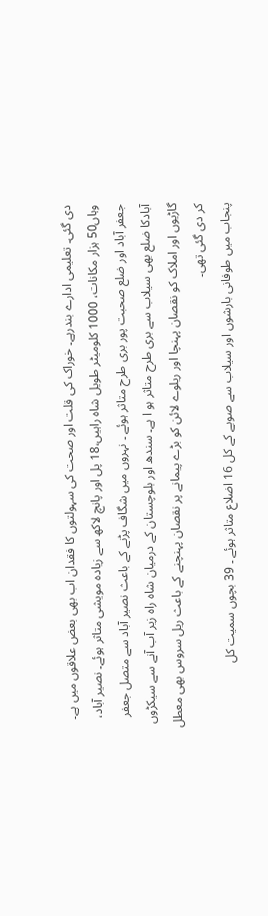دی گئی۔ تعلیمی ادارے بندرہے۔ خوراک کی قلت اور صحت کی سہولتوں کا فقدان اب بھی بعض علاقوں میں ہے۔
وہاں50 ہزار مکانات، 1000 کلومیٹر طویل شاہ راہیں،18 پل اور پانچ لاکھ سے زیادہ مویشی متاثر ہوئے۔ نصیر آباد، جعفر آباد اور ضلع صحبت پور بری طرح متاثر ہوئے ۔ نہروں میں شگاف پڑنے کے باعث نصیر آباد سے متصل جعفر آبادکا ضلع بھی سیلاب سے بری طرح متاثر ہو ا ہے۔ سندھ اور بلوچستان کے درمیان شاہ راہ زیر آب آنے سے سیکڑوں گاڑیوں اور املاک کو نقصان پہنچا اور ریلوے لائن کو بڑے پیمانے پر نقصان پہنچنے کے باعث ریل سروس بھی معطل کر دی گئی تھی۔
پنجاب میں طوفانی بارشوں اور سیلاب سے صوبے کے کل 16 اضلاع متاثر ہوئے ۔ 39 بچوں سمیت کل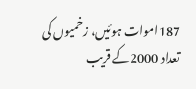187اموات ہوئیں، زخمیوں کی تعداد 2000کے قریب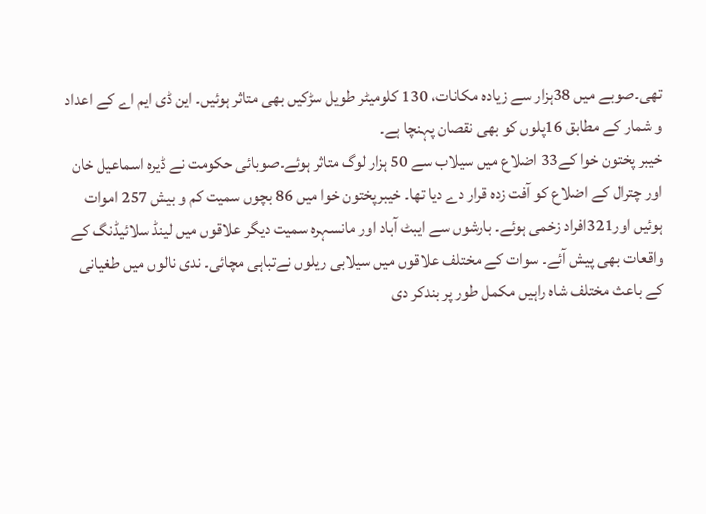تھی۔صوبے میں 38ہزار سے زیادہ مکانات، 130 کلومیٹر طویل سڑکیں بھی متاثر ہوئیں۔ این ڈی ایم اے کے اعداد و شمار کے مطابق 16پلوں کو بھی نقصان پہنچا ہے۔
خیبر پختون خوا کے33 اضلاع میں سیلاب سے 50 ہزار لوگ متاثر ہوئے۔صوبائی حکومت نے ڈیرہ اسماعیل خان اور چترال کے اضلاع کو آفت زدہ قرار دے دیا تھا۔ خیبرپختون خوا میں 86 بچوں سمیت کم و بیش 257 اموات ہوئیں اور321افراد زخمی ہوئے۔ بارشوں سے ایبٹ آباد اور مانسہرہ سمیت دیگر علاقوں میں لینڈ سلائیڈنگ کے واقعات بھی پیش آئے۔ سوات کے مختلف علاقوں میں سیلابی ریلوں نےتباہی مچائی۔ ندی نالوں میں طغیانی کے باعث مختلف شاہ راہیں مکمل طور پر بندکر دی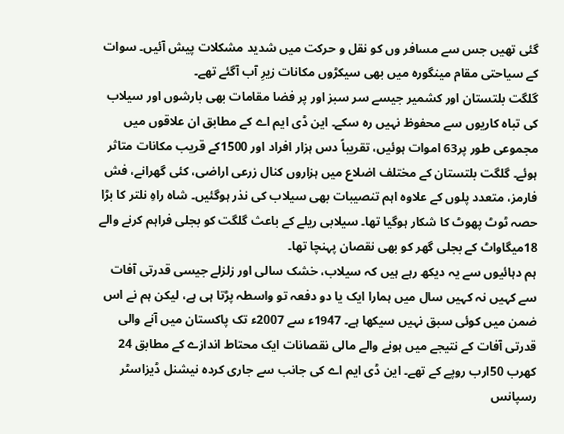گئی تھیں جس سے مسافر وں کو نقل و حرکت میں شدید مشکلات پیش آئیں۔ سوات کے سیاحتی مقام مینگورہ میں بھی سیکڑوں مکانات زیرِ آب آگئے تھے۔
گلگت بلتستان اور کشمیر جیسے سر سبز اور پر فضا مقامات بھی بارشوں اور سیلاب کی تباہ کاریوں سے محفوظ نہیں رہ سکے۔ این ڈی ایم اے کے مطابق ان علاقوں میں مجموعی طور پر63 اموات ہوئیں، تقریباً دس ہزار افراد اور 1500کے قریب مکانات متاثر ہوئے۔ گلگت بلتستان کے مختلف اضلاع میں ہزاروں کنال زرعی اراضی، کئی گھرانے، فش فارمز، متعدد پلوں کے علاوہ اہم تنصیبات بھی سیلاب کی نذر ہوگئیں۔ شاہ راہِ نلتر کا بڑا حصہ ٹوٹ پھوٹ کا شکار ہوگیا تھا۔ سیلابی ریلے کے باعث گلگت کو بجلی فراہم کرنے والے 18میگاواٹ کے بجلی گھر کو بھی نقصان پہنچا تھا۔
ہم دہائیوں سے یہ دیکھ رہے ہیں کہ سیلاب، خشک سالی اور زلزلے جیسی قدرتی آفات سے کہیں نہ کہیں سال میں ہمارا ایک یا دو دفعہ تو واسطہ پڑتا ہی ہے، لیکن ہم نے اس ضمن میں کوئی سبق نہیں سیکھا ہے۔ 1947ء سے 2007ء تک پاکستان میں آنے والی قدرتی آفات کے نتیجے میں ہونے والے مالی نقصانات ایک محتاط اندازے کے مطابق 24 کھرب 50ارب روپے کے تھے۔ این ڈی ایم اے کی جانب سے جاری کردہ نیشنل ڈیزاسٹر رسپانس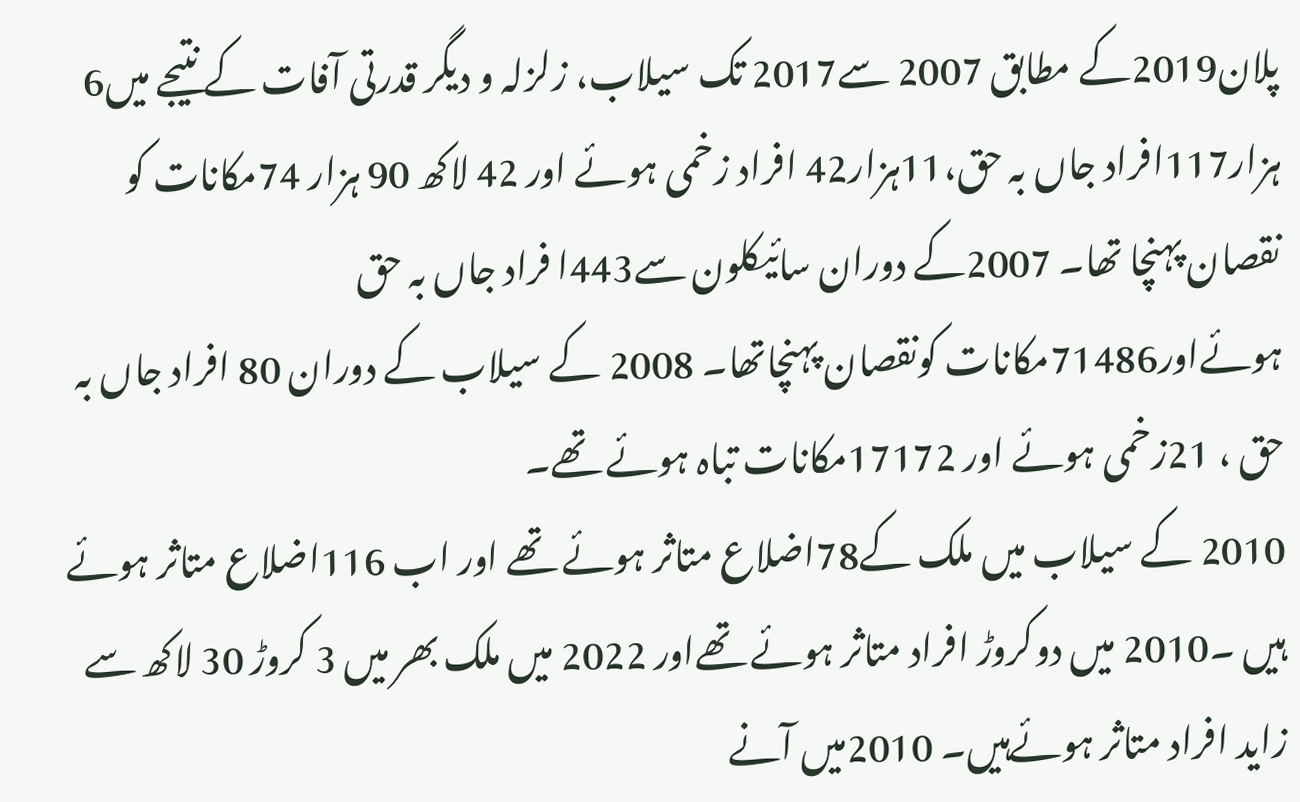پلان2019کے مطابق 2007 سے2017 تک سیلاب، زلزلہ و دیگر قدرتی آفات کے نتیجے میں6 ہزار117افراد جاں بہ حق،11ہزار42 افراد زخمی ہوئے اور 42 لاکھ 90 ہزار 74مکانات کو نقصان پہنچا تھا۔ 2007کے دوران سائیکلون سے443ا فراد جاں بہ حق ہوئےاور71486مکانات کونقصان پہنچاتھا۔ 2008 کے سیلاب کے دوران 80 افراد جاں بہ حق ، 21زخمی ہوئے اور 17172مکانات تباہ ہوئے تھے۔
2010 کے سیلاب میں ملک کے78اضلاع متاثر ہوئے تھے اور اب 116اضلاع متاثر ہوئے ہیں ۔2010 میں دوکروڑ افراد متاثر ہوئے تھےاور 2022 میں ملک بھر میں 3 کروڑ 30 لاکھ سے زاید افراد متاثر ہوئےہیں۔ 2010میں آنے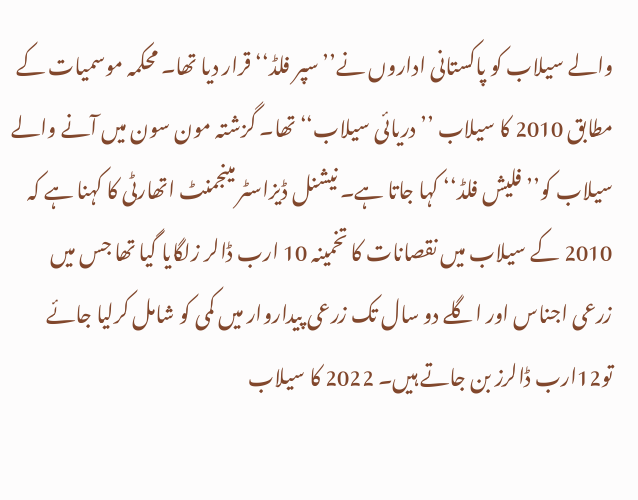والے سیلاب کو پاکستانی اداروں نے’’سپر فلڈ‘‘ قرار دیا تھا۔ محکمہ موسمیات کے مطابق 2010 کا سیلاب ’’دریائی سیلاب‘‘ تھا۔ گزشتہ مون سون میں آنے والے سیلاب کو’’فلیش فلڈ‘‘ کہا جاتا ہے۔ نیشنل ڈیزاسٹر مینجمنٹ اتھارٹی کا کہنا ہے کہ 2010 کے سیلاب میں نقصانات کا تخمینہ 10 ارب ڈالر زلگایا گیا تھا جس میں زرعی اجناس اور اگلے دو سال تک زرعی پیداروار میں کمی کو شامل کرلیا جائے تو12ارب ڈالرز بن جاتے ہیں۔ 2022 کا سیلاب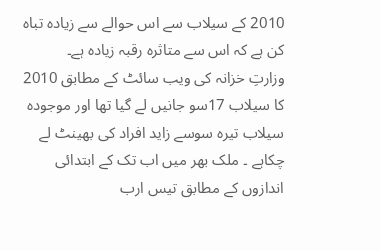2010 کے سیلاب سے اس حوالے سے زیادہ تباہ کن ہے کہ اس سے متاثرہ رقبہ زیادہ ہے۔
وزارتِ خزانہ کی ویب سائٹ کے مطابق 2010 کا سیلاب 17سو جانیں لے گیا تھا اور موجودہ سیلاب تیرہ سوسے زاید افراد کی بھینٹ لے چکاہے ۔ ملک بھر میں اب تک کے ابتدائی اندازوں کے مطابق تیس ارب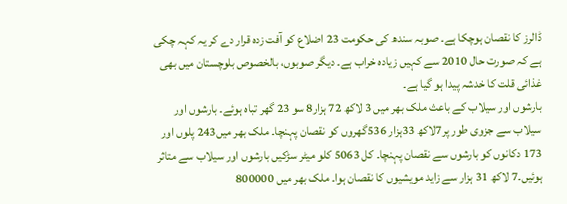ڈالرز کا نقصان ہوچکا ہے۔ صوبہ سندھ کی حکومت 23 اضلاع کو آفت زدہ قرار دے کر یہ کہہ چکی ہے کہ صورت حال 2010 سے کہیں زیادہ خراب ہے۔ دیگر صوبوں، بالخصوص بلوچستان میں بھی غذائی قلت کا خدشہ پیدا ہو گیا ہے۔
بارشوں اور سیلاب کے باعث ملک بھر میں 3 لاکھ 72 ہزار8 سو 23 گھر تباہ ہوئے۔ بارشوں اور سيلاب سے جزوی طور پر7لاکھ 33ہزار 536گھروں کو نقصان پہنچا۔ ملک بھر میں243 پلوں اور 173 دکانوں کو بارشوں سے نقصان پہنچا۔ کل 5063 کلو ميٹر سڑکیں بارشوں اور سیلاب سے متاثر ہوئیں۔7 لاکھ 31 ہزار سے زاید مويشيوں کا نقصان ہوا۔ ملک بھر میں 800000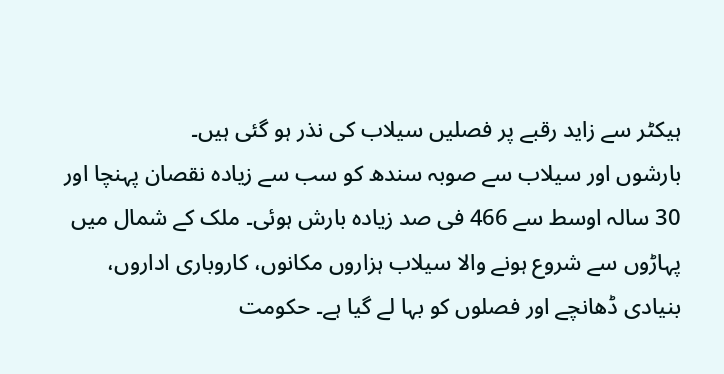ہیکٹر سے زاید رقبے پر فصلیں سیلاب کی نذر ہو گئی ہیں۔
بارشوں اور سیلاب سے صوبہ سندھ کو سب سے زیادہ نقصان پہنچا اور 30 سالہ اوسط سے 466 فی صد زیادہ بارش ہوئی۔ ملک کے شمال میں پہاڑوں سے شروع ہونے والا سیلاب ہزاروں مکانوں، کاروباری اداروں، بنیادی ڈھانچے اور فصلوں کو بہا لے گیا ہے۔ حکومت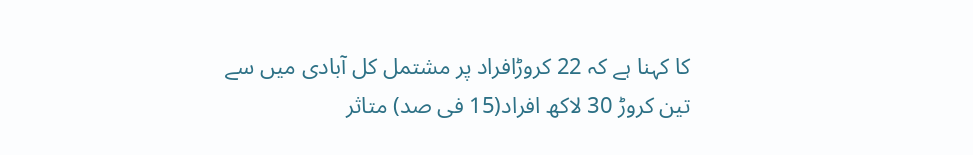کا کہنا ہے کہ 22 کروڑافراد پر مشتمل کل آبادی میں سے تین کروڑ 30 لاکھ افراد(15 فی صد) متاثر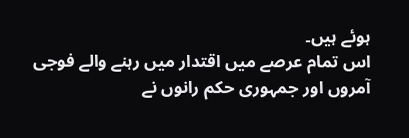ہوئے ہیں۔
اس تمام عرصے میں اقتدار میں رہنے والے فوجی آمروں اور جمہوری حکم رانوں نے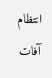انتظام آفات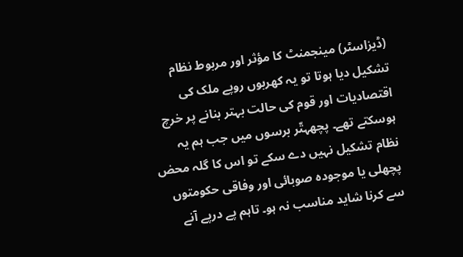(ڈیزاسٹر) مینجمنٹ کا مؤثر اور مربوط نظام تشکیل دیا ہوتا تو یہ کھربوں روپے ملک کی اقتصادیات اور قوم کی حالت بہتر بنانے پر خرچ ہوسکتے تھے۔ پچھہتّر برسوں میں جب ہم یہ نظام تشکیل نہیں دے سکے تو اس کا گلہ محض پچھلی یا موجودہ صوبائی اور وفاقی حکومتوں سے کرنا شاید مناسب نہ ہو۔ تاہم پے درپے آنے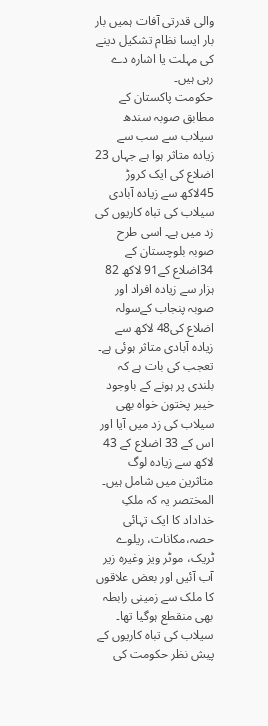والی قدرتی آفات ہمیں بار بار ایسا نظام تشکیل دینے کی مہلت یا اشارہ دے رہی ہیں۔
حکومت پاکستان کے مطابق صوبہ سندھ سیلاب سے سب سے زیادہ متاثر ہوا ہے جہاں 23 اضلاع کی ایک کروڑ 45لاکھ سے زیادہ آبادی سیلاب کی تباہ کاریوں کی زد میں ہے۔ اسی طرح صوبہ بلوچستان کے 34اضلاع کے91 لاکھ 82 ہزار سے زیادہ افراد اور صوبہ پنجاب کےسولہ اضلاع کی48 لاکھ سے زیادہ آبادی متاثر ہوئی ہے۔ تعجب کی بات ہے کہ بلندی پر ہونے کے باوجود خیبر پختون خواہ بھی سیلاب کی زد میں آیا اور اس کے 33 اضلاع کے 43 لاکھ سے زیادہ لوگ متاثرین میں شامل ہیں۔ المختصر یہ کہ ملکِ خداداد کا ایک تہائی حصہ،مکانات، ریلوے ٹریک، موٹر ویز وغیرہ زیر آب آئیں اور بعض علاقوں کا ملک سے زمینی رابطہ بھی منقطع ہوگیا تھا۔
سیلاب کی تباہ کاریوں کے پیش نظر حکومت کی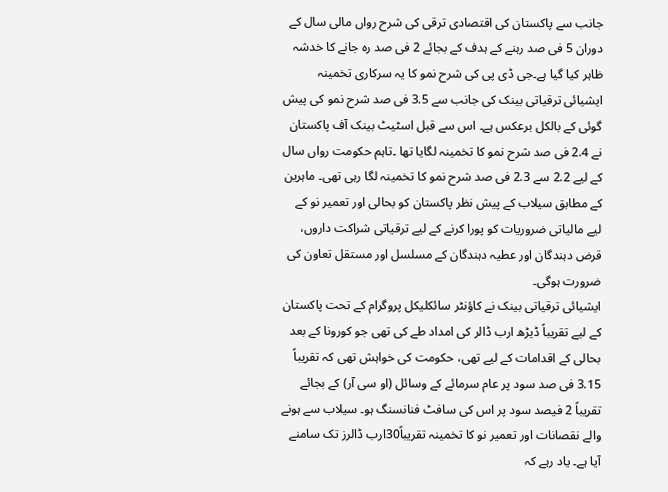جانب سے پاکستان کی اقتصادی ترقی کی شرح رواں مالی سال کے دوران 5 فی صد رہنے کے ہدف کے بجائے 2 فی صد رہ جانے کا خدشہ ظاہر کیا گیا ہے۔جی ڈی پی کی شرح نمو کا یہ سرکاری تخمینہ ایشیائی ترقیاتی بینک کی جانب سے 3.5 فی صد شرح نمو کی پیش گوئی کے بالکل برعکس ہے۔ اس سے قبل اسٹیٹ بینک آف پاکستان نے 2.4 فی صد شرح نمو کا تخمینہ لگایا تھا ۔تاہم حکومت رواں سال کے لیے 2.2 سے 2.3 فی صد شرح نمو کا تخمینہ لگا رہی تھی۔ ماہرین کے مطابق سیلاب کے پیش نظر پاکستان کو بحالی اور تعمیر نو کے لیے مالیاتی ضروریات کو پورا کرنے کے لیے ترقیاتی شراکت داروں، قرض دہندگان اور عطیہ دہندگان کے مسلسل اور مستقل تعاون کی ضرورت ہوگی۔
ایشیائی ترقیاتی بینک نے کاؤنٹر سائکلیکل پروگرام کے تحت پاکستان کے لیے تقریباً ڈیڑھ ارب ڈالر کی امداد طے کی تھی جو کورونا کے بعد بحالی کے اقدامات کے لیے تھی، حکومت کی خواہش تھی کہ تقریباً 3.15 فی صد سود پر عام سرمائے کے وسائل (او سی آر) کے بجائے تقریباً 2 فیصد سود پر اس کی سافٹ فنانسنگ ہو۔ سیلاب سے ہونے والے نقصانات اور تعمیر نو کا تخمینہ تقریباً30ارب ڈالرز تک سامنے آیا ہے۔ یاد رہے کہ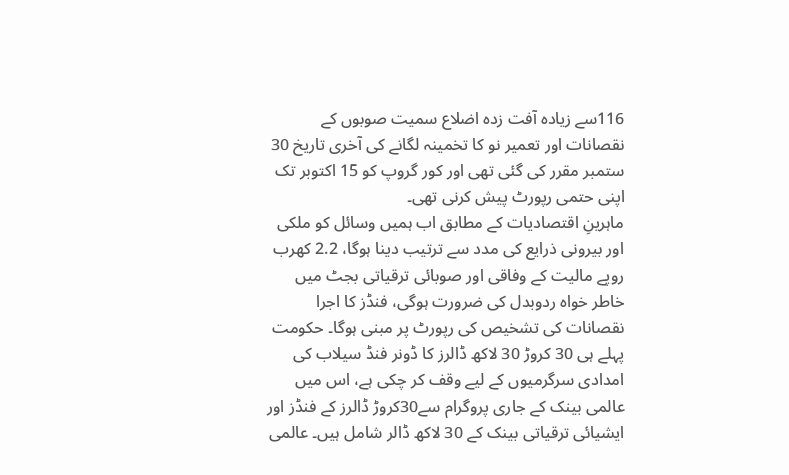116سے زیادہ آفت زدہ اضلاع سمیت صوبوں کے نقصانات اور تعمیر نو کا تخمینہ لگانے کی آخری تاریخ 30 ستمبر مقرر کی گئی تھی اور کور گروپ کو 15 اکتوبر تک اپنی حتمی رپورٹ پیش کرنی تھی۔
ماہرینِ اقتصادیات کے مطابق اب ہمیں وسائل کو ملکی اور بیرونی ذرایع کی مدد سے ترتیب دینا ہوگا، 2.2 کھرب روپے مالیت کے وفاقی اور صوبائی ترقیاتی بجٹ میں خاطر خواہ ردوبدل کی ضرورت ہوگی، فنڈز کا اجرا نقصانات کی تشخیص کی رپورٹ پر مبنی ہوگا۔ حکومت پہلے ہی 30 کروڑ 30 لاکھ ڈالرز کا ڈونر فنڈ سیلاب کی امدادی سرگرمیوں کے لیے وقف کر چکی ہے، اس میں عالمی بینک کے جاری پروگرام سے30کروڑ ڈالرز کے فنڈز اور ایشیائی ترقیاتی بینک کے 30 لاکھ ڈالر شامل ہیں۔ عالمی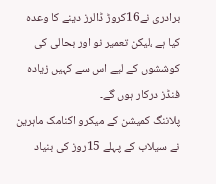برادری نے16کروڑ ڈالرز دینے کا وعدہ کیا ہے ،لیکن تعمیر نو اور بحالی کی کوششوں کے لیے اس سے کہیں زیادہ فنڈز درکار ہوں گے۔
پلاننگ کمیشن کے میکرو اکنامک ماہرین نے سیلاب کے پہلے 15روز کی بنیاد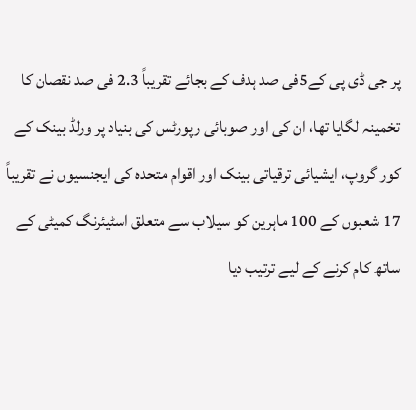پر جی ڈی پی کے5فی صد ہدف کے بجائے تقریباً 2.3 فی صد نقصان کا تخمینہ لگایا تھا، ان کی اور صوبائی رپورٹس کی بنیاد پر ورلڈ بینک کے کور گروپ، ایشیائی ترقیاتی بینک اور اقوام متحدہ کی ایجنسیوں نے تقریباً 17 شعبوں کے 100 ماہرین کو سیلاب سے متعلق اسٹیئرنگ کمیٹی کے ساتھ کام کرنے کے لیے ترتیب دیا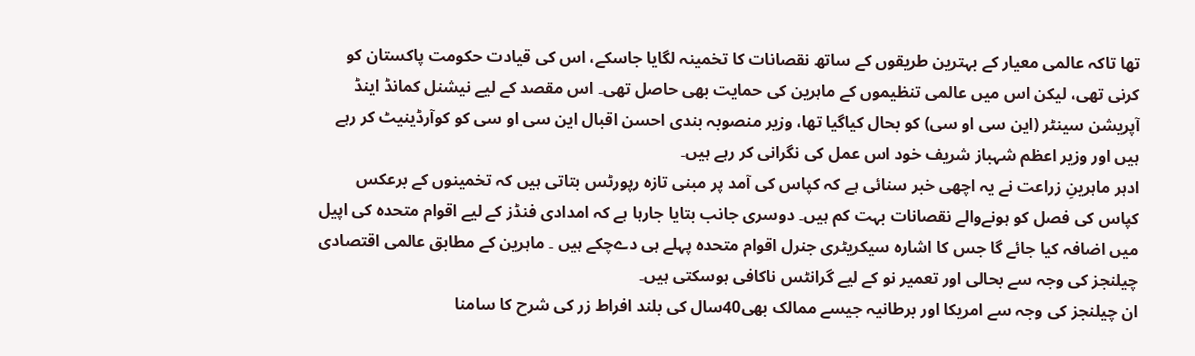تھا تاکہ عالمی معیار کے بہترین طریقوں کے ساتھ نقصانات کا تخمینہ لگایا جاسکے، اس کی قیادت حکومت پاکستان کو کرنی تھی، لیکن اس میں عالمی تنظیموں کے ماہرین کی حمایت بھی حاصل تھی۔ اس مقصد کے لیے نیشنل کمانڈ اینڈ آپریشن سینٹر (این سی او سی) کو بحال کیاگیا تھا، وزیر منصوبہ بندی احسن اقبال این سی او سی کو کوآرڈینیٹ کر رہے ہیں اور وزیر اعظم شہباز شریف خود اس عمل کی نگرانی کر رہے ہیں۔
ادہر ماہرینِ زراعت نے یہ اچھی خبر سنائی ہے کہ کپاس کی آمد پر مبنی تازہ رپورٹس بتاتی ہیں کہ تخمینوں کے برعکس کپاس کی فصل کو ہونےوالے نقصانات بہت کم ہیں۔ دوسری جانب بتایا جارہا ہے کہ امدادی فنڈز کے لیے اقوام متحدہ کی اپیل میں اضافہ کیا جائے گا جس کا اشارہ سیکریٹری جنرل اقوام متحدہ پہلے ہی دےچکے ہیں ۔ ماہرین کے مطابق عالمی اقتصادی چیلنجز کی وجہ سے بحالی اور تعمیر نو کے لیے گرانٹس ناکافی ہوسکتی ہیں۔
ان چیلنجز کی وجہ سے امریکا اور برطانیہ جیسے ممالک بھی40سال کی بلند افراط زر کی شرح کا سامنا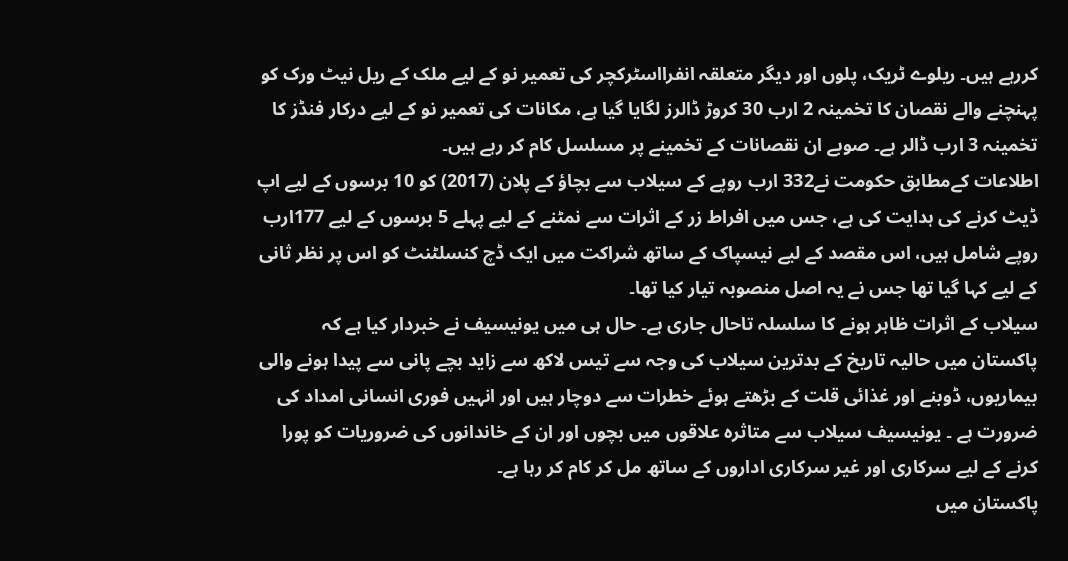کررہے ہیں۔ ریلوے ٹریک، پلوں اور دیگر متعلقہ انفرااسٹرکچر کی تعمیر نو کے لیے ملک کے ریل نیٹ ورک کو پہنچنے والے نقصان کا تخمینہ 2 ارب 30 کروڑ ڈالرز لگایا گیا ہے، مکانات کی تعمیر نو کے لیے درکار فنڈز کا تخمینہ 3 ارب ڈالر ہے۔ صوبے ان نقصانات کے تخمینے پر مسلسل کام کر رہے ہیں۔
اطلاعات کےمطابق حکومت نے332 ارب روپے کے سیلاب سے بچاؤ کے پلان (2017) کو 10 برسوں کے لیے اپ ڈیٹ کرنے کی ہدایت کی ہے، جس میں افراط زر کے اثرات سے نمٹنے کے لیے پہلے 5 برسوں کے لیے 177ارب روپے شامل ہیں، اس مقصد کے لیے نیسپاک کے ساتھ شراکت میں ایک ڈچ کنسلٹنٹ کو اس پر نظر ثانی کے لیے کہا گیا تھا جس نے یہ اصل منصوبہ تیار کیا تھا۔
سیلاب کے اثرات ظاہر ہونے کا سلسلہ تاحال جاری ہے۔ حال ہی میں یونیسیف نے خبردار کیا ہے کہ پاکستان میں حالیہ تاریخ کے بدترین سیلاب کی وجہ سے تیس لاکھ سے زاید بچے پانی سے پیدا ہونے والی بیماریوں، ڈوبنے اور غذائی قلت کے بڑھتے ہوئے خطرات سے دوچار ہیں اور انہیں فوری انسانی امداد کی ضرورت ہے ۔ یونیسیف سیلاب سے متاثرہ علاقوں میں بچوں اور ان کے خاندانوں کی ضروریات کو پورا کرنے کے لیے سرکاری اور غیر سرکاری اداروں کے ساتھ مل کر کام کر رہا ہے۔
پاکستان میں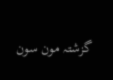گزشتہ مون سون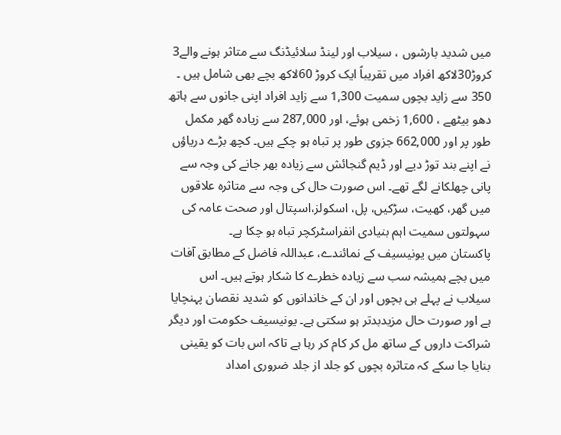میں شدید بارشوں ، سیلاب اور لینڈ سلائیڈنگ سے متاثر ہونے والے3 کروڑ30لاکھ افراد میں تقریباً ایک کروڑ 60لاکھ بچے بھی شامل ہیں ۔ 350 سے زاید بچوں سمیت 1,300 سے زاید افراد اپنی جانوں سے ہاتھ دھو بیٹھے ، 1,600 زخمی ہوئے، اور 287,000 سے زیادہ گھر مکمل طور پر اور 662,000 جزوی طور پر تباہ ہو چکے ہیں۔ کچھ بڑے دریاؤں نے اپنے بند توڑ دیے اور ڈیم گنجائش سے زیادہ بھر جانے کی وجہ سے پانی چھلکانے لگے تھے۔ اس صورت حال کی وجہ سے متاثرہ علاقوں میں گھر، کھیت، سڑکیں، پل، اسکولز،اسپتال اور صحت عامہ کی سہولتوں سمیت اہم بنیادی انفراسٹرکچر تباہ ہو چکا ہے۔
پاکستان میں یونیسیف کے نمائندے، عبداللہ فاضل کے مطابق آفات میں بچے ہمیشہ سب سے زیادہ خطرے کا شکار ہوتے ہیں۔ اس سیلاب نے پہلے ہی بچوں اور ان کے خاندانوں کو شدید نقصان پہنچایا ہے اور صورت حال مزیدبدتر ہو سکتی ہے۔ یونیسیف حکومت اور دیگر شراکت داروں کے ساتھ مل کر کام کر رہا ہے تاکہ اس بات کو یقینی بنایا جا سکے کہ متاثرہ بچوں کو جلد از جلد ضروری امداد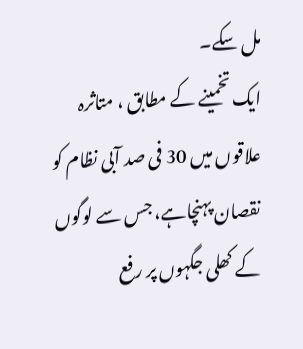مل سکے۔
ایک تخمینے کے مطابق ، متاثرہ علاقوں میں 30 فی صد آبی نظام کو نقصان پہنچاہے، جس سے لوگوں کے کھلی جگہوں پر رفع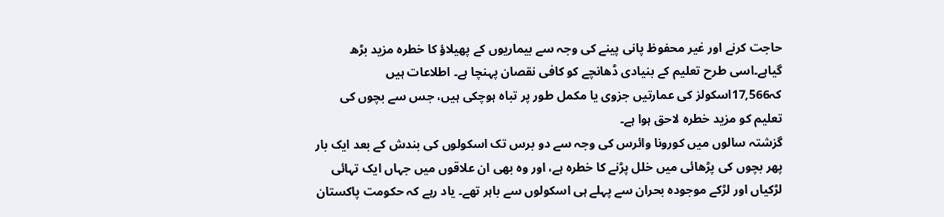حاجت کرنے اور غیر محفوظ پانی پینے کی وجہ سے بیماریوں کے پھیلاؤ کا خطرہ مزید بڑھ گیاہے۔اسی طرح تعلیم کے بنیادی ڈھانچے کو کافی نقصان پہنچا ہے۔ اطلاعات ہیں کہ17,566اسکولز کی عمارتیں جزوی یا مکمل طور پر تباہ ہوچکی ہیں، جس سے بچوں کی تعلیم کو مزید خطرہ لاحق ہوا ہے۔
گزشتہ سالوں میں کورونا وائرس کی وجہ سے دو برس تک اسکولوں کی بندش کے بعد ایک بار پھر بچوں کی پڑھائی میں خلل پڑنے کا خطرہ ہے، اور وہ بھی ان علاقوں میں جہاں ایک تہائی لڑکیاں اور لڑکے موجودہ بحران سے پہلے ہی اسکولوں سے باہر تھے۔ یاد رہے کہ حکومت پاکستان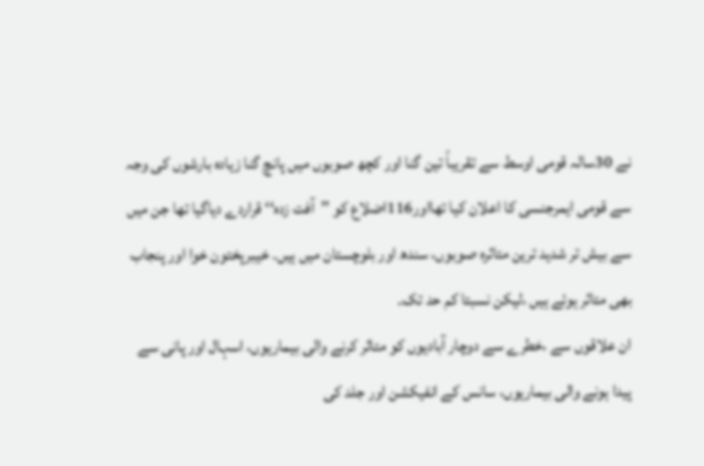نے 30سالہ قومی اوسط سے تقریباً تین گنا اور کچھ صوبوں میں پانچ گنا زیادہ بارشوں کی وجہ سے قومی ایمرجنسی کا اعلان کیا تھااور116اضلاع کو ’’آفت زدہ‘‘ قراردے دیاگیا تھا جن میں سے بیش تر شدید ترین متاثرہ صوبوں، سندھ اور بلوچستان میں ہیں۔ خیبرپختون خوا اور پنجاب بھی متاثر ہوئے ہیں ،لیکن نسبتا کم حد تک۔
ان علاقوں سے ،خطرے سے دوچار آبادیوں کو متاثر کرنے والی بیماریوں، اسہال اور پانی سے پیدا ہونے والی بیماریوں، سانس کے انفیکشن اور جلد کی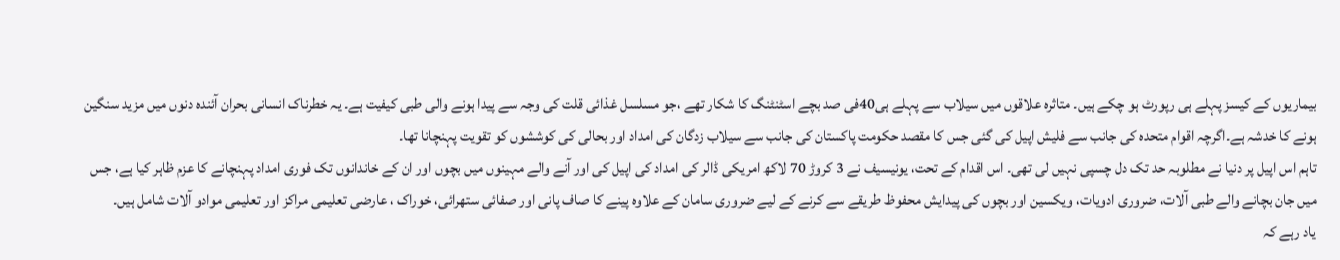بیماریوں کے کیسز پہلے ہی رپورٹ ہو چکے ہیں۔ متاثرہ علاقوں میں سیلاب سے پہلے ہی40فی صد بچے اسٹنٹنگ کا شکار تھے ،جو مسلسل غذائی قلت کی وجہ سے پیدا ہونے والی طبی کیفیت ہے۔ یہ خطرناک انسانی بحران آئندہ دنوں میں مزید سنگین ہونے کا خدشہ ہے۔اگرچہ اقوام متحدہ کی جانب سے فلیش اپیل کی گئی جس کا مقصد حکومت پاکستان کی جانب سے سیلاب زدگان کی امداد اور بحالی کی کوششوں کو تقویت پہنچانا تھا۔
تاہم اس اپیل پر دنیا نے مطلوبہ حد تک دل چسپی نہیں لی تھی۔ اس اقدام کے تحت، یونیسیف نے 3 کروڑ 70 لاکھ امریکی ڈالر کی امداد کی اپیل کی اور آنے والے مہینوں میں بچوں اور ان کے خاندانوں تک فوری امداد پہنچانے کا عزم ظاہر کیا ہے، جس میں جان بچانے والے طبی آلات، ضروری ادویات، ویکسین اور بچوں کی پیدایش محفوظ طریقے سے کرنے کے لیے ضروری سامان کے علاوہ پینے کا صاف پانی اور صفائی ستھرائی، خوراک ، عارضی تعلیمی مراکز اور تعلیمی موادو آلات شامل ہیں۔
یاد رہے کہ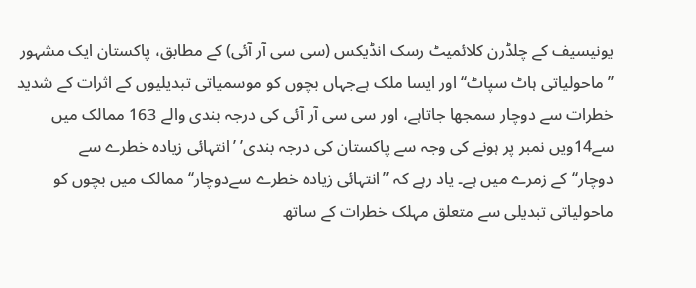یونیسیف کے چلڈرن کلائمیٹ رسک انڈیکس (سی سی آر آئی) کے مطابق، پاکستان ایک مشہور ’’ماحولیاتی ہاٹ سپاٹ‘‘ اور ایسا ملک ہےجہاں بچوں کو موسمیاتی تبدیلیوں کے اثرات کے شدید خطرات سے دوچار سمجھا جاتاہے، اور سی سی آر آئی کی درجہ بندی والے 163 ممالک میں سے14ویں نمبر پر ہونے کی وجہ سے پاکستان کی درجہ بندی’ ’انتہائی زیادہ خطرے سے دوچار‘‘کے زمرے میں ہے۔ یاد رہے کہ ’’انتہائی زیادہ خطرے سےدوچار‘‘ ممالک میں بچوں کو ماحولیاتی تبدیلی سے متعلق مہلک خطرات کے ساتھ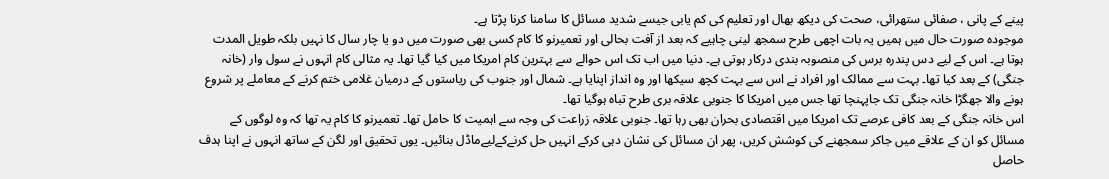پینے کے پانی ، صفائی ستھرائی، صحت کی دیکھ بھال اور تعلیم کی کم یابی جیسے شدید مسائل کا سامنا کرنا پڑتا ہے۔
موجودہ صورت حال میں ہمیں یہ بات اچھی طرح سمجھ لینی چاہیے کہ بعد از آفت بحالی اور تعمیرنو کا کام کسی بھی صورت میں دو یا چار سال کا نہیں بلکہ طویل المدت ہوتا ہے۔ اس کے لیے دس پندرہ برس کی منصوبہ بندی درکار ہوتی ہے۔ دنیا میں اب تک اس حوالے سے بہترین کام امریکا میں کیا گیا تھا۔ یہ مثالی کام انہوں نے سول وار (خانہ جنگی) کے بعد کیا تھا۔ بہت سے ممالک اور افراد نے اس سے بہت کچھ سیکھا اور وہ انداز اپنایا ہے۔ شمال اور جنوب کی ریاستوں کے درمیان غلامی ختم کرنے کے معاملے پر شروع ہونے والا جھگڑا خانہ جنگی تک جاپہنچا تھا جس میں امریکا کا جنوبی علاقہ بری طرح تباہ ہوگیا تھا۔
اس خانہ جنگی کے بعد کافی عرصے تک امریکا میں اقتصادی بحران بھی رہا تھا۔ جنوبی علاقہ زراعت کی وجہ سے اہمیت کا حامل تھا۔ تعمیرنو کا کام یہ تھا کہ وہ لوگوں کے مسائل کو ان کے علاقے میں جاکر سمجھنے کی کوشش کریں، پھر ان مسائل کی نشان دہی کرکے انہیں حل کرنےکےلیےماڈل بنائیں۔ یوں تحقیق اور لگن کے ساتھ انہوں نے اپنا ہدف حاصل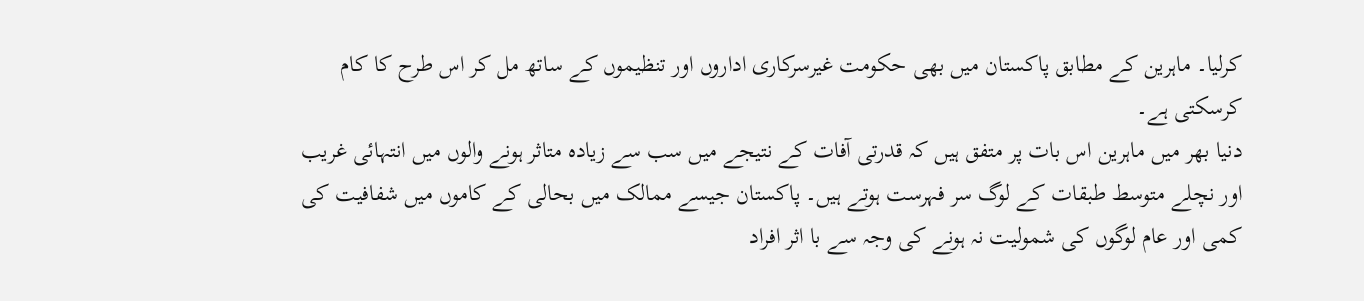کرلیا۔ ماہرین کے مطابق پاکستان میں بھی حکومت غیرسرکاری اداروں اور تنظیموں کے ساتھ مل کر اس طرح کا کام کرسکتی ہے۔
دنیا بھر میں ماہرین اس بات پر متفق ہیں کہ قدرتی آفات کے نتیجے میں سب سے زیادہ متاثر ہونے والوں میں انتہائی غریب اور نچلے متوسط طبقات کے لوگ سر فہرست ہوتے ہیں۔ پاکستان جیسے ممالک میں بحالی کے کاموں میں شفافیت کی کمی اور عام لوگوں کی شمولیت نہ ہونے کی وجہ سے با اثر افراد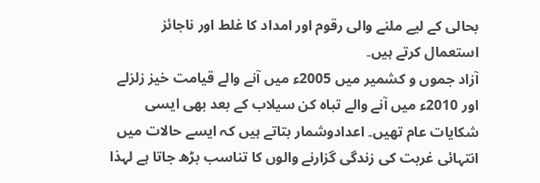بحالی کے لیے ملنے والی رقوم اور امداد کا غلط اور ناجائز استعمال کرتے ہیں۔
آزاد جموں و کشمیر میں 2005ء میں آنے والے قیامت خیز زلزلے اور 2010ء میں آنے والے تباہ کن سیلاب کے بعد بھی ایسی شکایات عام تھیں۔ اعدادوشمار بتاتے ہیں کہ ایسے حالات میں انتہائی غربت کی زندگی گزارنے والوں کا تناسب بڑھ جاتا ہے لہذا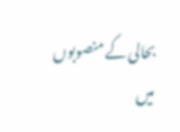بحالی کے منصوبوں میں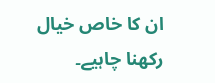ان کا خاص خیال رکھنا چاہیے۔